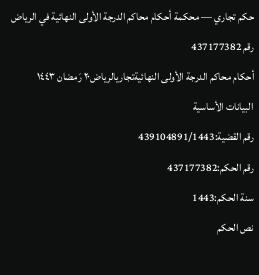حكم تجاري — محكمة أحكام محاكم الدرجة الأولى النهائية في الرياض رقم 437177382
أحكام محاكم الدرجة الأولى النهائيةتجاريالرياض٢٠ رَمضان ١٤٤٣
البيانات الأساسية
رقم القضية:439104891/1443
رقم الحكم:437177382
سنة الحكم:1443
نص الحكم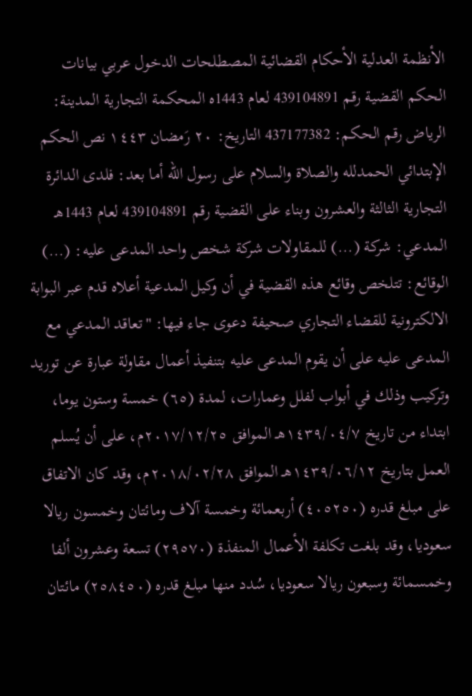الأنظمة العدلية الأحكام القضائية المصطلحات الدخول عربي بيانات الحكم القضية رقم 439104891 لعام 1443ه المحكمة التجارية المدينة: الرياض رقم الحكم: 437177382 التاريخ: ٢٠ رَمضان ١٤٤٣ نص الحكم الإبتدائي الحمدلله والصلاة والسلام على رسول الله أما بعد: فلدى الدائرة التجارية الثالثة والعشرون وبناء على القضية رقم 439104891 لعام 1443هـ المدعي: شركة (...) للمقاولات شركة شخص واحد المدعى عليه: (...) الوقائع: تتلخص وقائع هذه القضية في أن وكيل المدعية أعلاه قدم عبر البوابة الالكترونية للقضاء التجاري صحيفة دعوى جاء فيها: "تعاقد المدعي مع المدعى عليه على أن يقوم المدعى عليه بتنفيذ أعمال مقاولة عبارة عن توريد وتركيب وذلك في أبواب لفلل وعمارات، لمدة (٦٥) خمسة وستون يوما، ابتداء من تاريخ ١٤٣٩/٠٤/٧هـ الموافق ٢٠١٧/١٢/٢٥م، على أن يُسلم العمل بتاريخ ١٤٣٩/٠٦/١٢هـ الموافق ٢٠١٨/٠٢/٢٨م، وقد كان الاتفاق على مبلغ قدره (٤٠٥٢٥٠) أربعمائة وخمسة آلاف ومائتان وخمسون ريالا سعوديا، وقد بلغت تكلفة الأعمال المنفذة (٢٩٥٧٠) تسعة وعشرون ألفا وخمسمائة وسبعون ريالا سعوديا، سُدد منها مبلغ قدره (٢٥٨٤٥٠) مائتان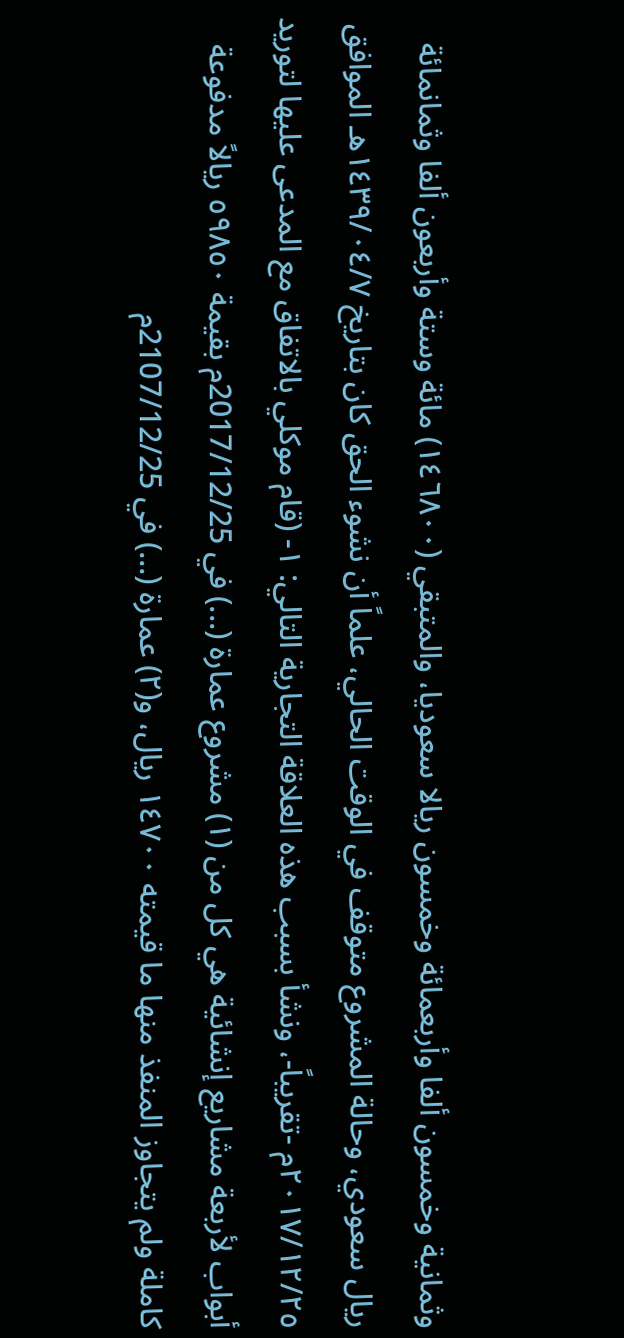وثمانية وخمسون ألفا وأربعمائة وخمسون ريالا سعوديا، والمتبقي (١٤٦٨٠٠) مائة وستة وأربعون ألفا وثمانمائة ريال سعودي، وحالة المشروع متوقف في الوقت الحالي، علماً أن نشوء الحق كان بتاريخ ١٤٣٩/٠٤/٧هـ الموافق ٢٠١٧/١٢/٢٥م -تقريباً-، ونشأ بسبب هذه العلاقة التجارية التالي: ١- (قام موكلي بالاتفاق مع المدعى عليها لتوريد أبواب لأربعة مشاريع إنشائية هي كل من (١) مشروع عمارة (...) في 2017/12/25م بقيمة ٥٩٨٥٠ ريالاً مدفوعة كاملة ولم يتجاوز المنفذ منها ما قيمته ١٤٧٠٠ ريال، و(٢) عمارة (...) في 2107/12/25م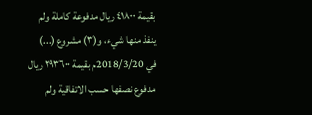بقيمة ٤١٨٠٠ ريال مدفوعة كاملة ولم ينفذ منها شيء، و(٣) مشروع (...) في 2018/3/20م بقيمة ٢٩٣٦٠٠ ريال مدفوع نصفها حسب الاتفاقية ولم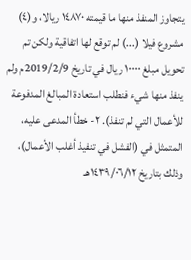يتجاوز المنفذ منها ما قيمته ١٤٨٧٠ ريالا، و(٤) مشروع فيلا (...) لم توقع لها اتفاقية ولكن تم تحويل مبلغ ١٠٠٠٠ ريال في تاريخ 2019/2/9م ولم ينفذ منها شيء فنطلب استعادة المبالغ المدفوعة للأعمال التي لم تنفذ). ٢- خطأ المدعى عليه، المتمثل في (الفشل في تنفيذ أغلب الأعمال)، وذلك بتاريخ ١٤٣٩/٠٦/١٢هـ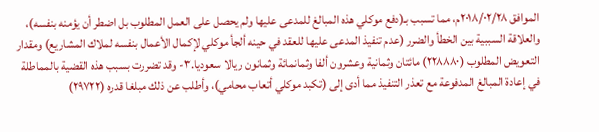الموافق ٢٠١٨/٠٢/٢٨م، مما تسبب بـ(دفع موكلي هذه المبالغ للمدعى عليها ولم يحصل على العمل المطلوب بل اضطر أن يؤمنه بنفسه)، والعلاقة السببية بين الخطأ والضرر (عدم تنفيذ المدعى عليها للعقد في حينه ألجأ موكلي لإكمال الأعمال بنفسه لملاك المشاريع) ومقدار التعويض المطلوب (٢٢٨٨٨٠) مائتان وثمانية وعشرون ألفا وثمانمائة وثمانون ريالا سعوديا.٣- وقد تضررت بسبب هذه القضية بالمماطلة في إعادة المبالغ المدفوعة مع تعذر التنفيذ مما أدى إلى (تكبد موكلي أتعاب محامي)، وأطلب عن ذلك مبلغا قدره (٢٩٧٢٢)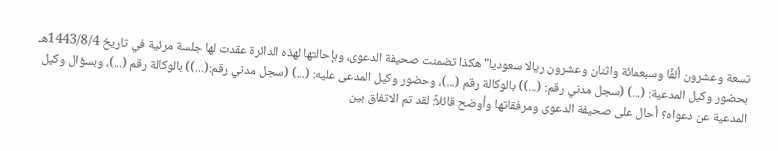تسعة وعشرون ألفًا وسبعمائة واثنان وعشرون ريالا سعوديا" هكذا تضمنت صحيفة الدعوى، وبإحالتها لهذه الدائرة عقدت لها جلسة مرئية في تاريخ 1443/8/4هـ بحضور وكيل المدعية: (...) (سجل مدني رقم: (...)) بالوكالة رقم (...)، وحضور وكيل المدعى عليه: (...) (سجل مدني رقم:(...)) بالوكالة رقم (...)، وبسؤال وكيل المدعية عن دعواه؟ أحال على صحيفة الدعوى ومرفقاتها وأوضح قائلاً: لقد تم الاتفاق بين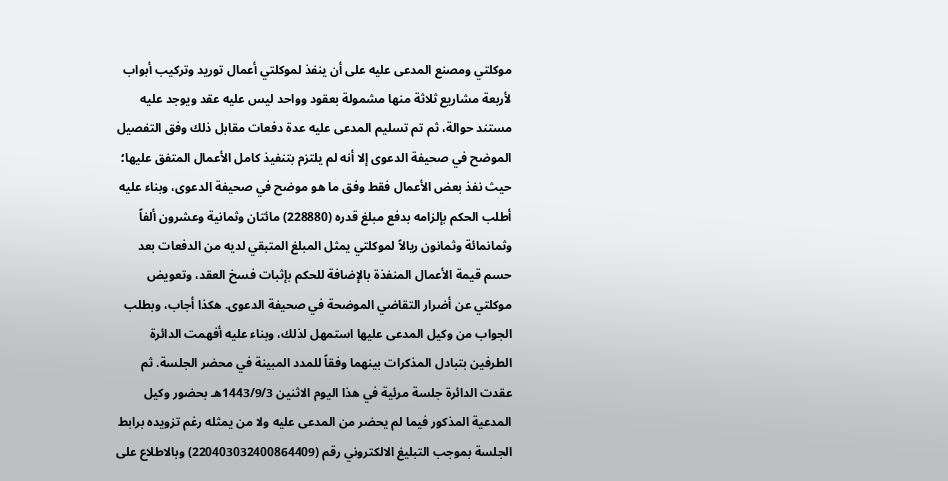موكلتي ومصنع المدعى عليه على أن ينفذ لموكلتي أعمال توريد وتركيب أبواب لأربعة مشاريع ثلاثة منها مشمولة بعقود وواحد ليس عليه عقد ويوجد عليه مستند حوالة، ثم تم تسليم المدعى عليه عدة دفعات مقابل ذلك وفق التفصيل الموضح في صحيفة الدعوى إلا أنه لم يلتزم بتنفيذ كامل الأعمال المتفق عليها؛ حيث نفذ بعض الأعمال فقط وفق ما هو موضح في صحيفة الدعوى، وبناء عليه أطلب الحكم بإلزامه بدفع مبلغ قدره (228880) مائتان وثمانية وعشرون ألفاً وثمانمائة وثمانون ريالاً لموكلتي يمثل المبلغ المتبقي لديه من الدفعات بعد حسم قيمة الأعمال المنفذة بالإضافة للحكم بإثبات فسخ العقد، وتعويض موكلتي عن أضرار التقاضي الموضحة في صحيفة الدعوى. هكذا أجاب، وبطلب الجواب من وكيل المدعى عليها استمهل لذلك، وبناء عليه أفهمت الدائرة الطرفين بتبادل المذكرات بينهما وفقاً للمدد المبينة في محضر الجلسة. ثم عقدت الدائرة جلسة مرئية في هذا اليوم الاثنين 1443/9/3هـ بحضور وكيل المدعية المذكور فيما لم يحضر من المدعى عليه ولا من يمثله رغم تزويده برابط الجلسة بموجب التبليغ الالكتروني رقم (220403032400864409) وبالاطلاع على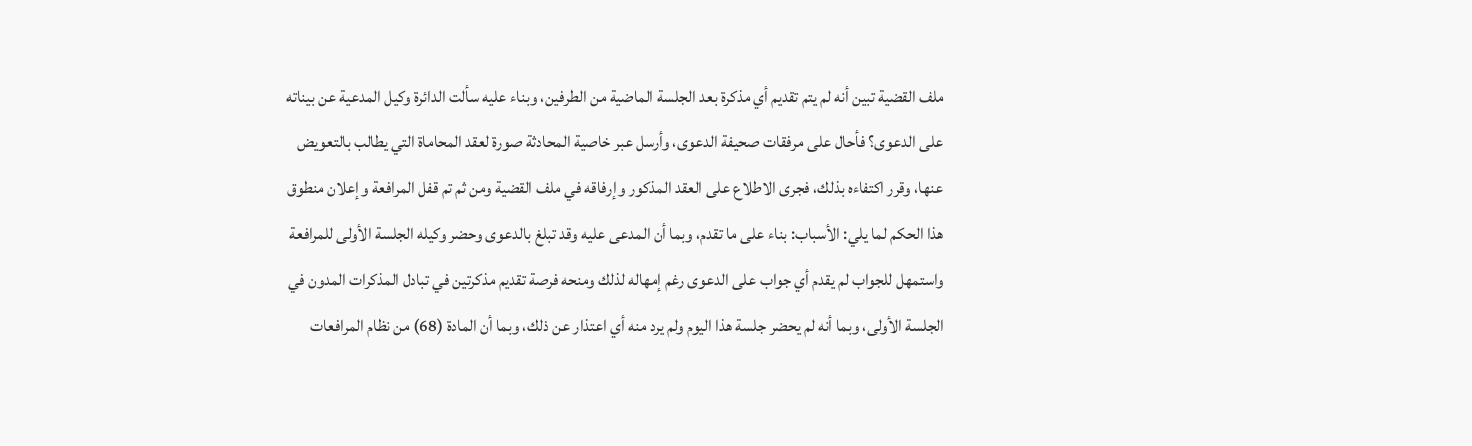ملف القضية تبين أنه لم يتم تقديم أي مذكرة بعد الجلسة الماضية من الطرفين، وبناء عليه سألت الدائرة وكيل المدعية عن بيناته على الدعوى؟ فأحال على مرفقات صحيفة الدعوى، وأرسل عبر خاصية المحادثة صورة لعقد المحاماة التي يطالب بالتعويض عنها، وقرر اكتفاءه بذلك، فجرى الاطلاع على العقد المذكور وإرفاقه في ملف القضية ومن ثم تم قفل المرافعة وإعلان منطوق هذا الحكم لما يلي: الأسباب: بناء على ما تقدم، وبما أن المدعى عليه وقد تبلغ بالدعوى وحضر وكيله الجلسة الأولى للمرافعة واستمهل للجواب لم يقدم أي جواب على الدعوى رغم إمهاله لذلك ومنحه فرصة تقديم مذكرتين في تبادل المذكرات المدون في الجلسة الأولى، وبما أنه لم يحضر جلسة هذا اليوم ولم يرد منه أي اعتذار عن ذلك، وبما أن المادة (68) من نظام المرافعات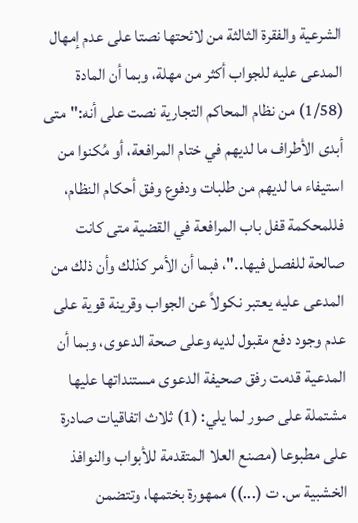الشرعية والفقرة الثالثة من لائحتها نصتا على عدم إمهال المدعى عليه للجواب أكثر من مهلة، وبما أن المادة (1/58) من نظام المحاكم التجارية نصت على أنه:"متى أبدى الأطراف ما لديهم في ختام المرافعة، أو مُكنوا من استيفاء ما لديهم من طلبات ودفوع وفق أحكام النظام، فللمحكمة قفل باب المرافعة في القضية متى كانت صالحة للفصل فيها.."، فبما أن الأمر كذلك وأن ذلك من المدعى عليه يعتبر نكولاً عن الجواب وقرينة قوية على عدم وجود دفع مقبول لديه وعلى صحة الدعوى، وبما أن المدعية قدمت رفق صحيفة الدعوى مستنداتها عليها مشتملة على صور لما يلي: (1) ثلاث اتفاقيات صادرة على مطبوعا (مصنع العلا المتقدمة للأبواب والنوافذ الخشبية س. ت (...)) ممهورة بختمها، وتتضمن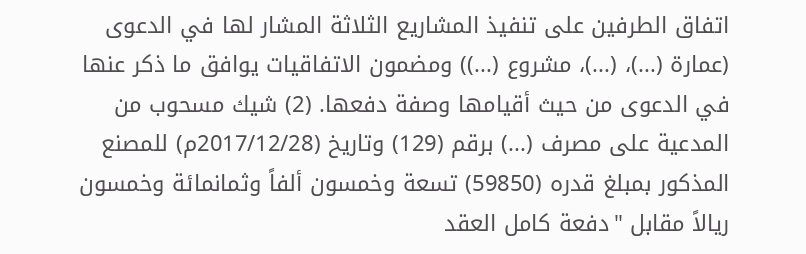اتفاق الطرفين على تنفيذ المشاريع الثلاثة المشار لها في الدعوى (عمارة (...)، (...)، مشروع (...)) ومضمون الاتفاقيات يوافق ما ذكر عنها في الدعوى من حيث أقيامها وصفة دفعها. (2) شيك مسحوب من المدعية على مصرف (...) برقم (129) وتاريخ (2017/12/28م) للمصنع المذكور بمبلغ قدره (59850) تسعة وخمسون ألفاً وثمانمائة وخمسون ريالاً مقابل "دفعة كامل العقد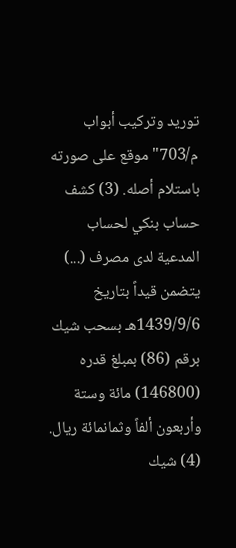توريد وتركيب أبواب م/703" موقع على صورته باستلام أصله. (3) كشف حساب بنكي لحساب المدعية لدى مصرف (...) يتضمن قيداً بتاريخ 1439/9/6هـ بسحب شيك برقم (86) بمبلغ قدره (146800) مائة وستة وأربعون ألفاً وثمانمائة ريال. (4) شيك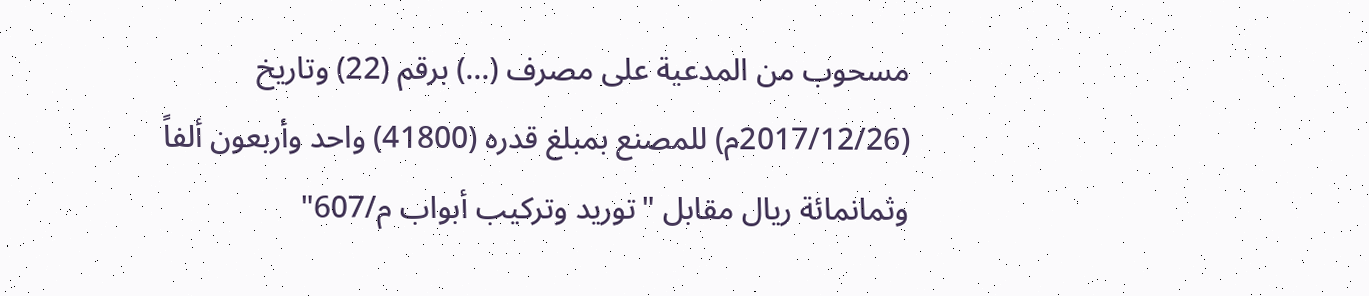مسحوب من المدعية على مصرف (...) برقم (22) وتاريخ (2017/12/26م) للمصنع بمبلغ قدره (41800) واحد وأربعون ألفاً وثمانمائة ريال مقابل "توريد وتركيب أبواب م/607"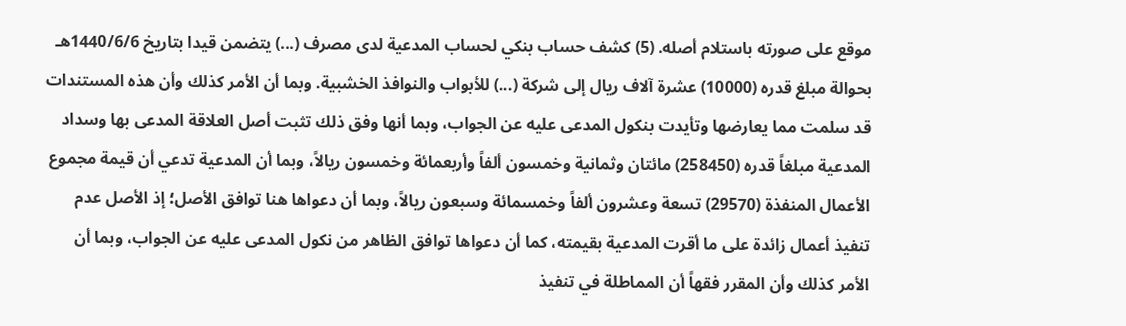موقع على صورته باستلام أصله. (5) كشف حساب بنكي لحساب المدعية لدى مصرف (...) يتضمن قيدا بتاريخ 1440/6/6هـ بحوالة مبلغ قدره (10000) عشرة آلاف ريال إلى شركة (...) للأبواب والنوافذ الخشبية. وبما أن الأمر كذلك وأن هذه المستندات قد سلمت مما يعارضها وتأيدت بنكول المدعى عليه عن الجواب، وبما أنها وفق ذلك تثبت أصل العلاقة المدعى بها وسداد المدعية مبلغاً قدره (258450) مائتان وثمانية وخمسون ألفاً وأربعمائة وخمسون ريالاً، وبما أن المدعية تدعي أن قيمة مجموع الأعمال المنفذة (29570) تسعة وعشرون ألفاً وخمسمائة وسبعون ريالاً، وبما أن دعواها هنا توافق الأصل؛ إذ الأصل عدم تنفيذ أعمال زائدة على ما أقرت المدعية بقيمته، كما أن دعواها توافق الظاهر من نكول المدعى عليه عن الجواب، وبما أن الأمر كذلك وأن المقرر فقهاً أن المماطلة في تنفيذ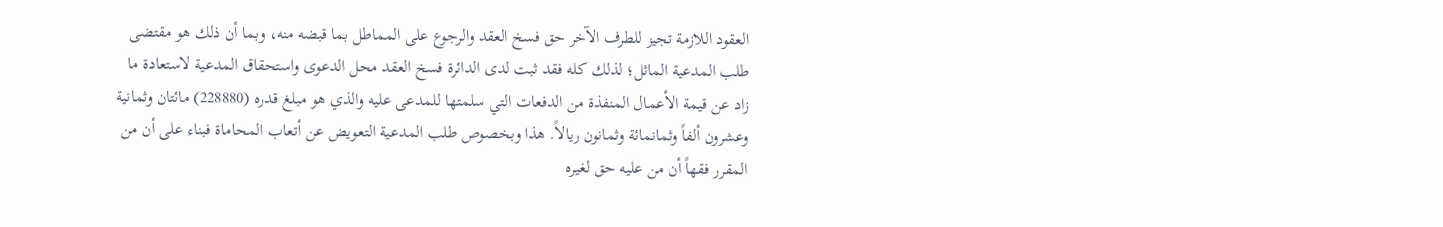العقود اللازمة تجيز للطرف الآخر حق فسخ العقد والرجوع على المماطل بما قبضه منه، وبما أن ذلك هو مقتضى طلب المدعية الماثل؛ لذلك كله فقد ثبت لدى الدائرة فسخ العقد محل الدعوى واستحقاق المدعية لاستعادة ما زاد عن قيمة الأعمال المنفذة من الدفعات التي سلمتها للمدعى عليه والذي هو مبلغ قدره (228880) مائتان وثمانية وعشرون ألفاً وثمانمائة وثمانون ريالاً. هذا وبخصوص طلب المدعية التعويض عن أتعاب المحاماة فبناء على أن من المقرر فقهاً أن من عليه حق لغيره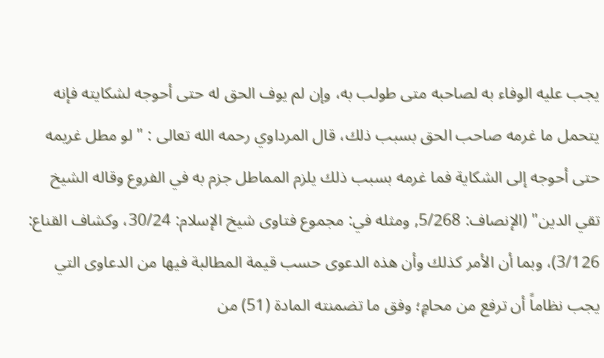يجب عليه الوفاء به لصاحبه متى طولب به، وإن لم يوف الحق له حتى أحوجه لشكايته فإنه يتحمل ما غرمه صاحب الحق بسبب ذلك، قال المرداوي رحمه الله تعالى : "لو مطل غريمه حتى أحوجه إلى الشكاية فما غرمه بسبب ذلك يلزم المماطل جزم به في الفروع وقاله الشيخ تقي الدين" (الإنصاف: 5/268, ومثله في: مجموع فتاوى شيخ الإسلام: 30/24، وكشاف القناع: 3/126)، وبما أن الأمر كذلك وأن هذه الدعوى حسب قيمة المطالبة فيها من الدعاوى التي يجب نظاماً أن ترفع من محامٍ؛ وفق ما تضمنته المادة (51) من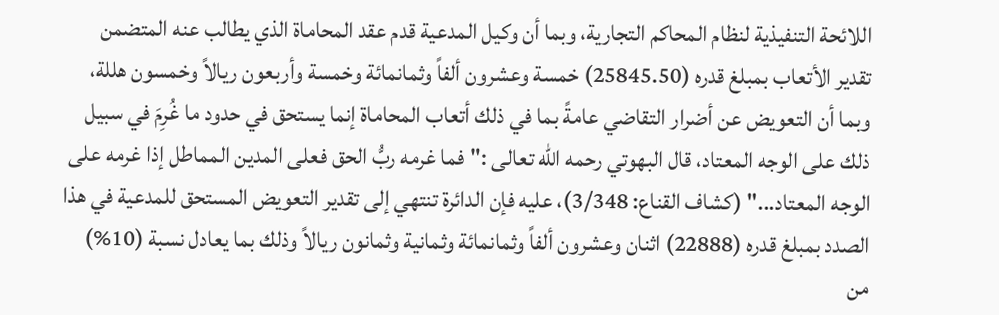اللائحة التنفيذية لنظام المحاكم التجارية، وبما أن وكيل المدعية قدم عقد المحاماة الذي يطالب عنه المتضمن تقدير الأتعاب بمبلغ قدره (25845.50) خمسة وعشرون ألفاً وثمانمائة وخمسة وأربعون ريالاً وخمسون هللة، وبما أن التعويض عن أضرار التقاضي عامةً بما في ذلك أتعاب المحاماة إنما يستحق في حدود ما غُرِمَ في سبيل ذلك على الوجه المعتاد، قال البهوتي رحمه الله تعالى :"فما غرمه ربُّ الحق فعلى المدين المماطل إذا غرمه على الوجه المعتاد..." (كشاف القناع: 3/348)، عليه فإن الدائرة تنتهي إلى تقدير التعويض المستحق للمدعية في هذا الصدد بمبلغ قدره (22888) اثنان وعشرون ألفاً وثمانمائة وثمانية وثمانون ريالاً وذلك بما يعادل نسبة (10%) من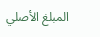المبلغ الأصلي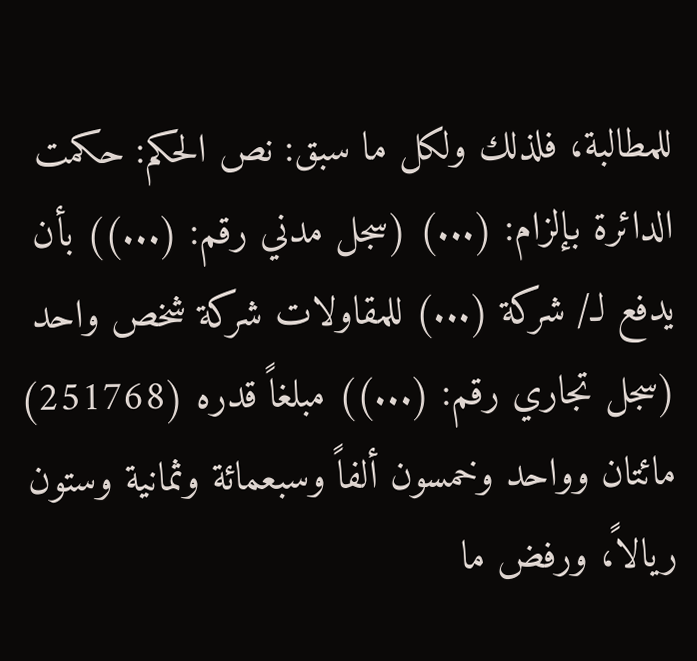للمطالبة، فلذلك ولكل ما سبق: نص الحكم: حكمت الدائرة بإلزام: (...) (سجل مدني رقم: (...)) بأن يدفع لـ/ شركة (...) للمقاولات شركة شخص واحد (سجل تجاري رقم: (...)) مبلغاً قدره (251768) مائتان وواحد وخمسون ألفاً وسبعمائة وثمانية وستون ريالاً، ورفض ما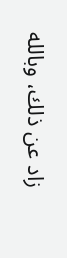زاد عن ذلك، وبالله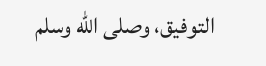التوفيق، وصلى الله وسلم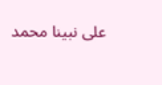على نبينا محمد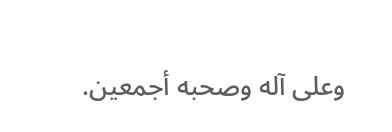وعلى آله وصحبه أجمعين.